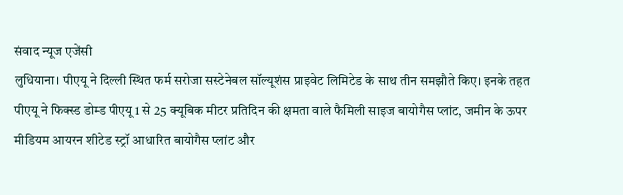संवाद न्यूज एजेंसी
लुधियाना। पीएयू ने दिल्ली स्थित फर्म सरोजा सस्टेनेबल सॉल्यूशंस प्राइवेट लिमिटेड के साथ तीन समझौते किए। इनके तहत पीएयू ने फिक्स्ड डोम्ड पीएयू 1 से 25 क्यूबिक मीटर प्रतिदिन की क्षमता वाले फैमिली साइज बायोगैस प्लांट, जमीन के ऊपर मीडियम आयरन शीटेड स्ट्रॉ आधारित बायोगैस प्लांट और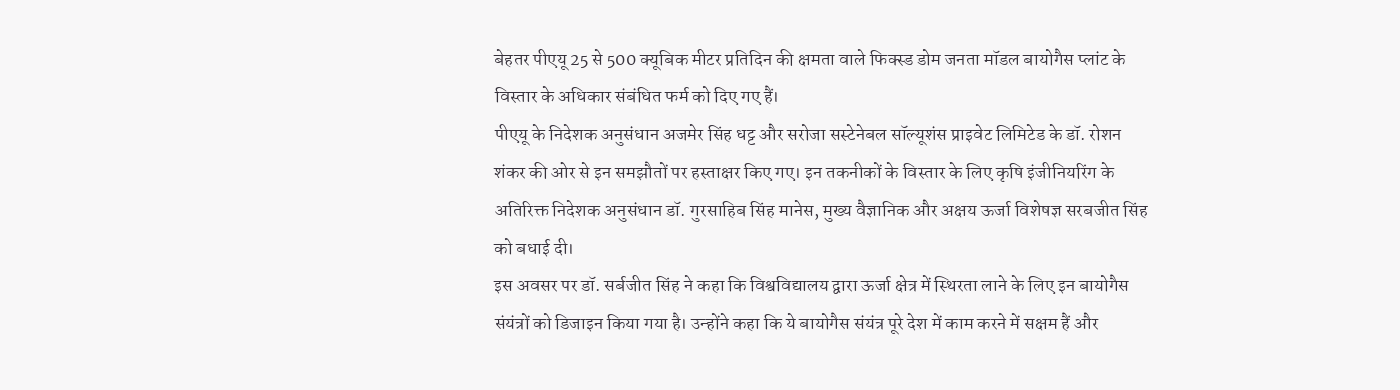बेहतर पीएयू 25 से 500 क्यूबिक मीटर प्रतिदिन की क्षमता वाले फिक्स्ड डोम जनता मॉडल बायोगैस प्लांट के विस्तार के अधिकार संबंधित फर्म को दिए गए हैं।
पीएयू के निदेशक अनुसंधान अजमेर सिंह धट्ट और सरोजा सस्टेनेबल सॉल्यूशंस प्राइवेट लिमिटेड के डॉ. रोशन शंकर की ओर से इन समझौतों पर हस्ताक्षर किए गए। इन तकनीकों के विस्तार के लिए कृषि इंजीनियरिंग के अतिरिक्त निदेशक अनुसंधान डॉ. गुरसाहिब सिंह मानेस, मुख्य वैज्ञानिक और अक्षय ऊर्जा विशेषज्ञ सरबजीत सिंह को बधाई दी।
इस अवसर पर डॉ. सर्बजीत सिंह ने कहा कि विश्वविद्यालय द्वारा ऊर्जा क्षेत्र में स्थिरता लाने के लिए इन बायोगैस संयंत्रों को डिजाइन किया गया है। उन्होंने कहा कि ये बायोगैस संयंत्र पूरे देश में काम करने में सक्षम हैं और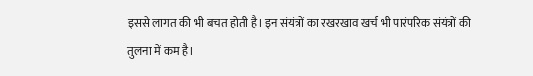इससे लागत की भी बचत होती है। इन संयंत्रों का रखरखाव खर्च भी पारंपरिक संयंत्रों की तुलना में कम है।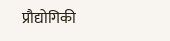प्रौद्योगिकी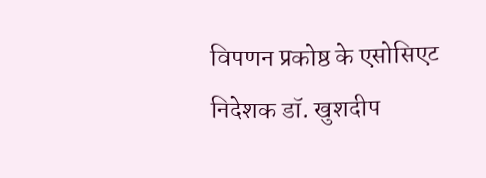विपणन प्रकोष्ठ के एसोसिएट निदेशक डॉ. खुशदीप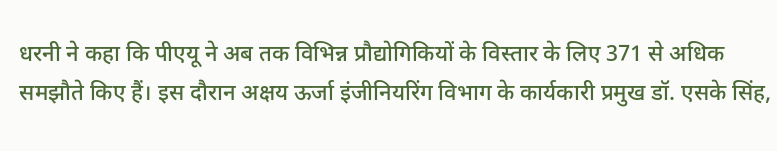धरनी ने कहा कि पीएयू ने अब तक विभिन्न प्रौद्योगिकियों के विस्तार के लिए 371 से अधिक समझौते किए हैं। इस दौरान अक्षय ऊर्जा इंजीनियरिंग विभाग के कार्यकारी प्रमुख डॉ. एसके सिंह,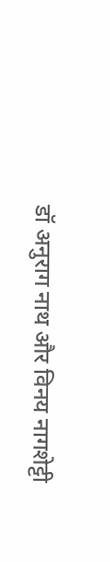डॉ अनुराग नाथ और विनय नागशेट्टी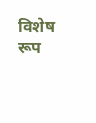विशेष रूप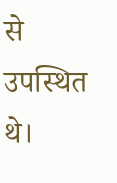से उपस्थित थे।